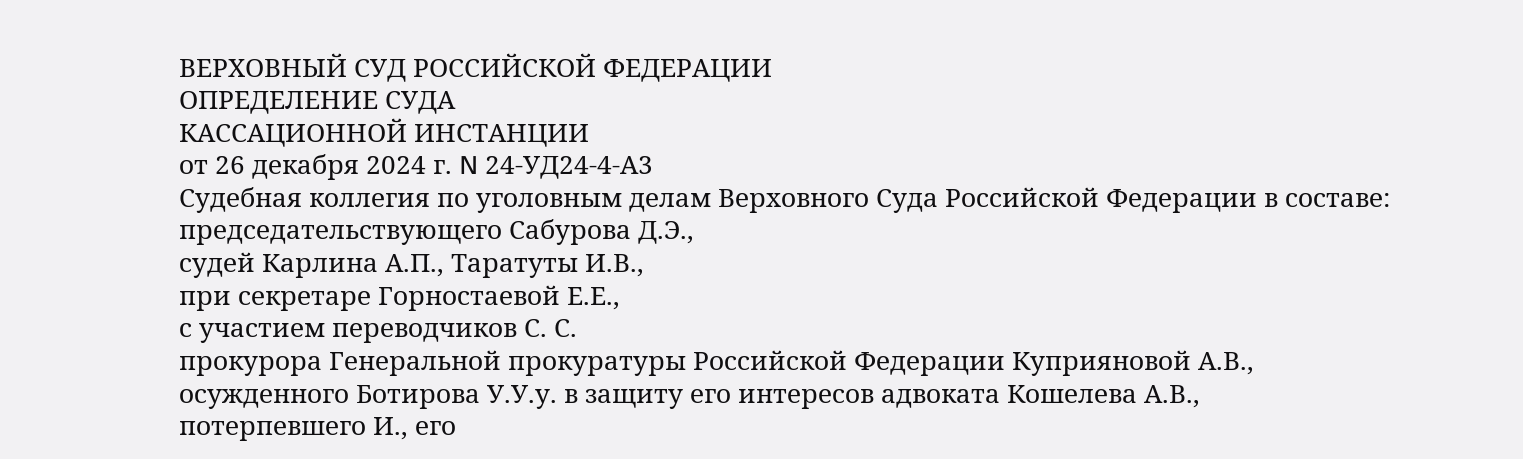ВЕРХОВНЫЙ СУД РОССИЙСКОЙ ФЕДЕРАЦИИ
ОПРЕДЕЛЕНИЕ СУДА
КАССАЦИОННОЙ ИНСТАНЦИИ
от 26 декабря 2024 г. N 24-УД24-4-А3
Судебная коллегия по уголовным делам Верховного Суда Российской Федерации в составе:
председательствующего Сабурова Д.Э.,
судей Карлина А.П., Таратуты И.В.,
при секретаре Горностаевой Е.Е.,
с участием переводчиков С. С.
прокурора Генеральной прокуратуры Российской Федерации Куприяновой А.В.,
осужденного Ботирова У.У.у. в защиту его интересов адвоката Кошелева А.В.,
потерпевшего И., его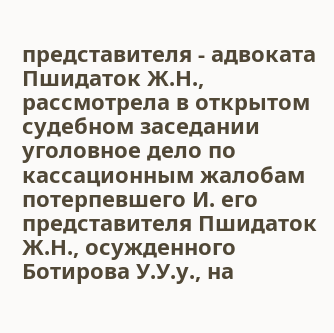представителя - адвоката Пшидаток Ж.Н.,
рассмотрела в открытом судебном заседании уголовное дело по кассационным жалобам потерпевшего И. его представителя Пшидаток Ж.Н., осужденного Ботирова У.У.у., на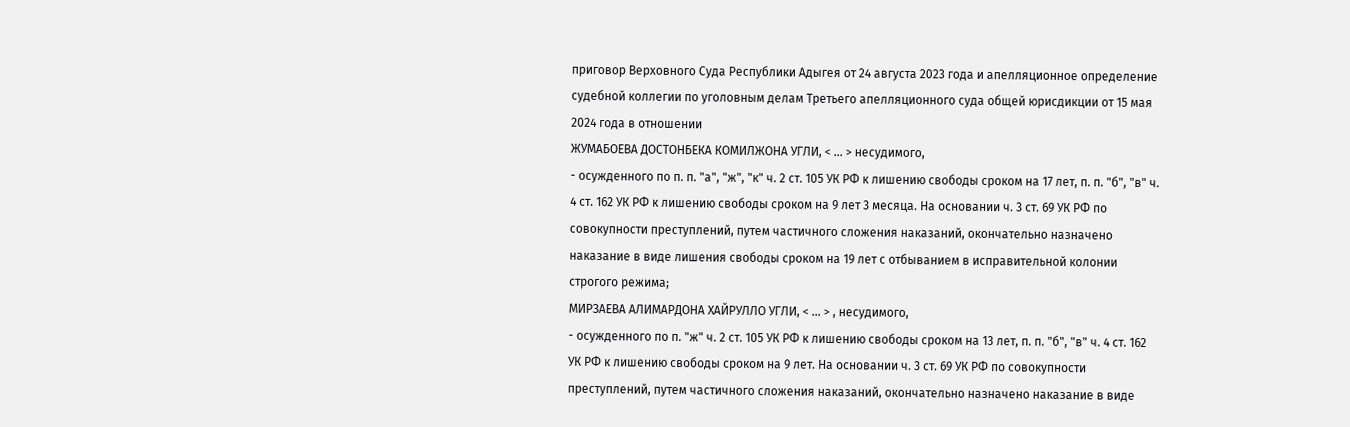приговор Верховного Суда Республики Адыгея от 24 августа 2023 года и апелляционное определение судебной коллегии по уголовным делам Третьего апелляционного суда общей юрисдикции от 15 мая 2024 года в отношении
ЖУМАБОЕВА ДОСТОНБЕКА КОМИЛЖОНА УГЛИ, < ... > несудимого,
- осужденного по п. п. "а", "ж", "к" ч. 2 ст. 105 УК РФ к лишению свободы сроком на 17 лет, п. п. "б", "в" ч. 4 ст. 162 УК РФ к лишению свободы сроком на 9 лет 3 месяца. На основании ч. 3 ст. 69 УК РФ по совокупности преступлений, путем частичного сложения наказаний, окончательно назначено наказание в виде лишения свободы сроком на 19 лет с отбыванием в исправительной колонии строгого режима;
МИРЗАЕВА АЛИМАРДОНА ХАЙРУЛЛО УГЛИ, < ... > , несудимого,
- осужденного по п. "ж" ч. 2 ст. 105 УК РФ к лишению свободы сроком на 13 лет, п. п. "б", "в" ч. 4 ст. 162 УК РФ к лишению свободы сроком на 9 лет. На основании ч. 3 ст. 69 УК РФ по совокупности преступлений, путем частичного сложения наказаний, окончательно назначено наказание в виде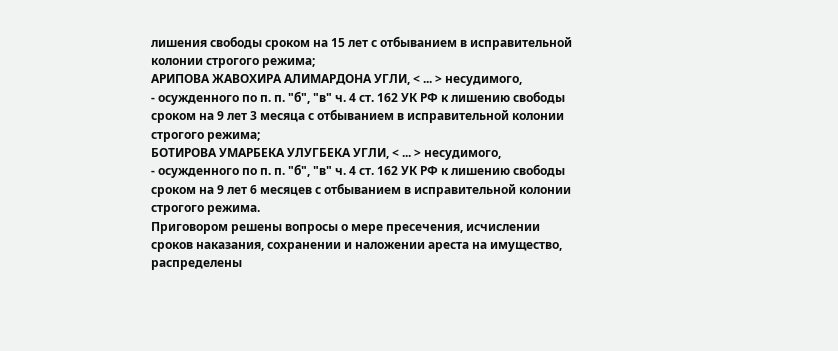лишения свободы сроком на 15 лет с отбыванием в исправительной колонии строгого режима;
АРИПОВА ЖАВОХИРА АЛИМАРДОНА УГЛИ, < ... > несудимого,
- осужденного по п. п. "б", "в" ч. 4 ст. 162 УК РФ к лишению свободы сроком на 9 лет 3 месяца с отбыванием в исправительной колонии строгого режима;
БОТИРОВА УМАРБЕКА УЛУГБЕКА УГЛИ, < ... > несудимого,
- осужденного по п. п. "б", "в" ч. 4 ст. 162 УК РФ к лишению свободы сроком на 9 лет 6 месяцев с отбыванием в исправительной колонии строгого режима.
Приговором решены вопросы о мере пресечения, исчислении сроков наказания, сохранении и наложении ареста на имущество, распределены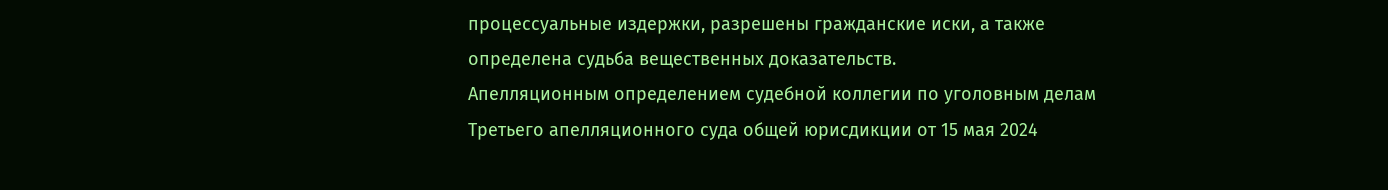процессуальные издержки, разрешены гражданские иски, а также определена судьба вещественных доказательств.
Апелляционным определением судебной коллегии по уголовным делам Третьего апелляционного суда общей юрисдикции от 15 мая 2024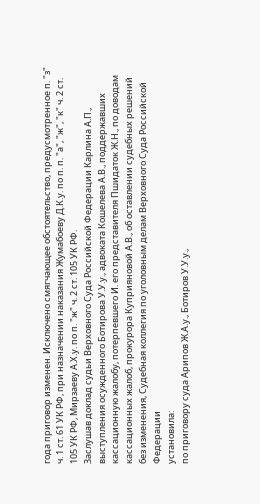года приговор изменен. Исключено смягчающее обстоятельство, предусмотренное п. "з" ч. 1 ст. 61 УК РФ, при назначении наказания Жумабоеву Д.К.у. по п. п. "а", "ж", "к" ч. 2 ст. 105 УК РФ, Мирзаеву А.Х.у. по п. "ж" ч. 2 ст. 105 УК РФ.
Заслушав доклад судьи Верховного Суда Российской Федерации Карлина А.П., выступления осужденного Ботирова У.У.у., адвоката Кошелева А.В., поддержавших кассационную жалобу, потерпевшего И. его представителя Пшидаток Ж.Н., по доводам кассационных жалоб, прокурора Куприяновой А.В., об оставлении судебных решений без изменения, Судебная коллегия по уголовным делам Верховного Суда Российской Федерации
установила:
по приговору суда Арипов Ж.А.у., Ботиров У.У.у.,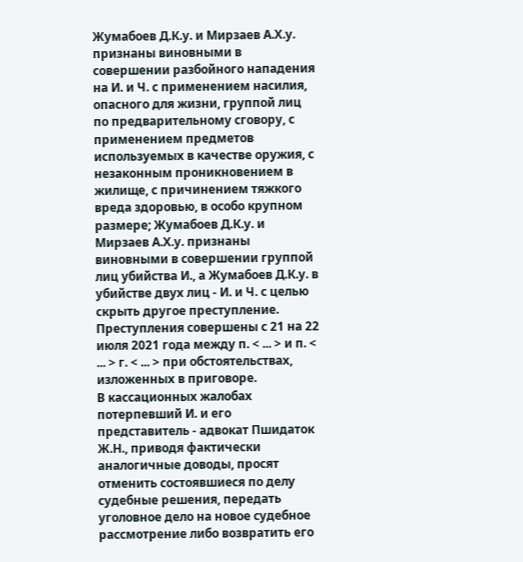Жумабоев Д.К.у. и Мирзаев А.Х.у. признаны виновными в совершении разбойного нападения на И. и Ч. с применением насилия, опасного для жизни, группой лиц по предварительному сговору, с применением предметов используемых в качестве оружия, с незаконным проникновением в жилище, с причинением тяжкого вреда здоровью, в особо крупном размере; Жумабоев Д.К.у. и Мирзаев А.Х.у. признаны виновными в совершении группой лиц убийства И., а Жумабоев Д.К.у. в убийстве двух лиц - И. и Ч. с целью скрыть другое преступление.
Преступления совершены с 21 на 22 июля 2021 года между п. < ... > и п. < ... > г. < ... > при обстоятельствах, изложенных в приговоре.
В кассационных жалобах потерпевший И. и его представитель - адвокат Пшидаток Ж.Н., приводя фактически аналогичные доводы, просят отменить состоявшиеся по делу судебные решения, передать уголовное дело на новое судебное рассмотрение либо возвратить его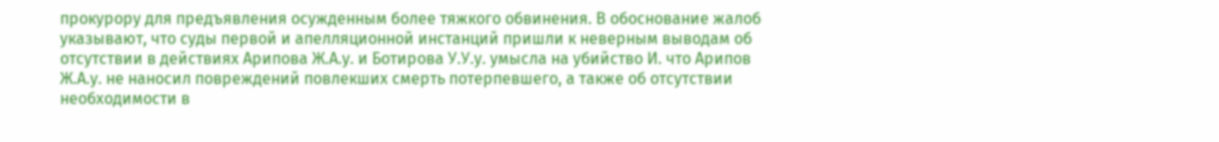прокурору для предъявления осужденным более тяжкого обвинения. В обоснование жалоб указывают, что суды первой и апелляционной инстанций пришли к неверным выводам об отсутствии в действиях Арипова Ж.А.у. и Ботирова У.У.у. умысла на убийство И. что Арипов Ж.А.у. не наносил повреждений повлекших смерть потерпевшего, а также об отсутствии необходимости в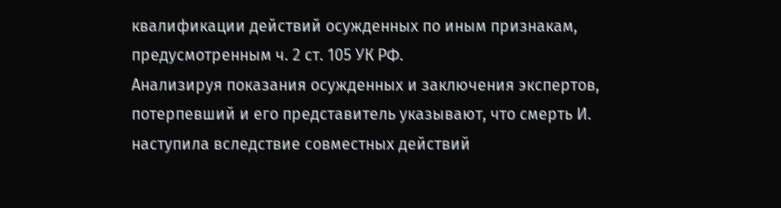квалификации действий осужденных по иным признакам, предусмотренным ч. 2 ст. 105 УК РФ.
Анализируя показания осужденных и заключения экспертов, потерпевший и его представитель указывают, что смерть И. наступила вследствие совместных действий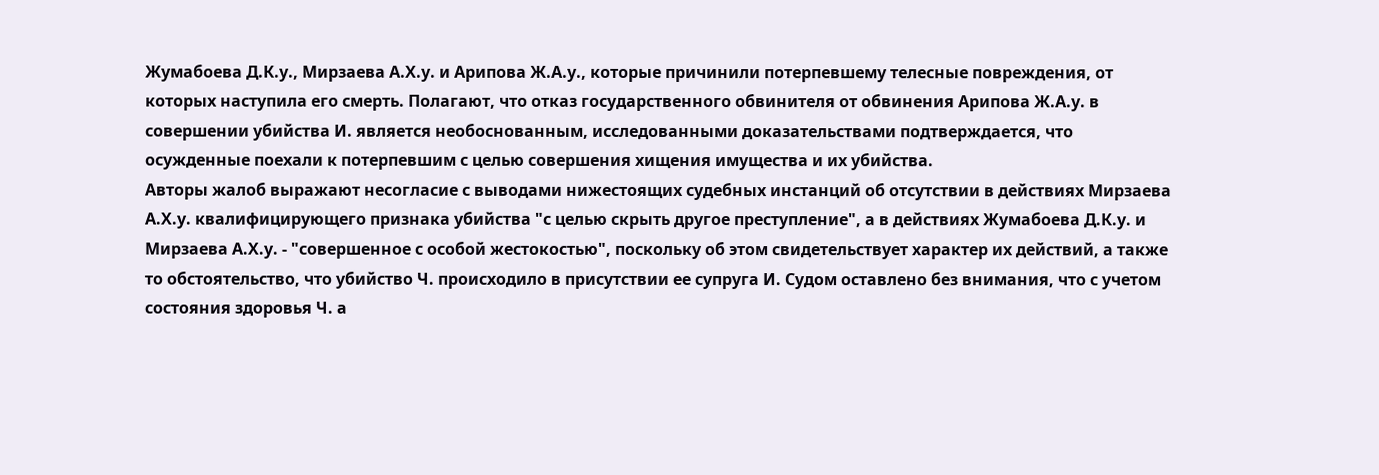Жумабоева Д.К.у., Мирзаева А.Х.у. и Арипова Ж.А.у., которые причинили потерпевшему телесные повреждения, от которых наступила его смерть. Полагают, что отказ государственного обвинителя от обвинения Арипова Ж.А.у. в совершении убийства И. является необоснованным, исследованными доказательствами подтверждается, что осужденные поехали к потерпевшим с целью совершения хищения имущества и их убийства.
Авторы жалоб выражают несогласие с выводами нижестоящих судебных инстанций об отсутствии в действиях Мирзаева А.Х.у. квалифицирующего признака убийства "с целью скрыть другое преступление", а в действиях Жумабоева Д.К.у. и Мирзаева А.Х.у. - "совершенное с особой жестокостью", поскольку об этом свидетельствует характер их действий, а также то обстоятельство, что убийство Ч. происходило в присутствии ее супруга И. Судом оставлено без внимания, что с учетом состояния здоровья Ч. а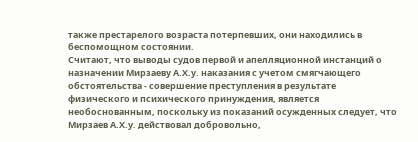также престарелого возраста потерпевших, они находились в беспомощном состоянии.
Считают, что выводы судов первой и апелляционной инстанций о назначении Мирзаеву А.Х.у. наказания с учетом смягчающего обстоятельства - совершение преступления в результате физического и психического принуждения, является необоснованным, поскольку из показаний осужденных следует, что Мирзаев А.Х.у. действовал добровольно,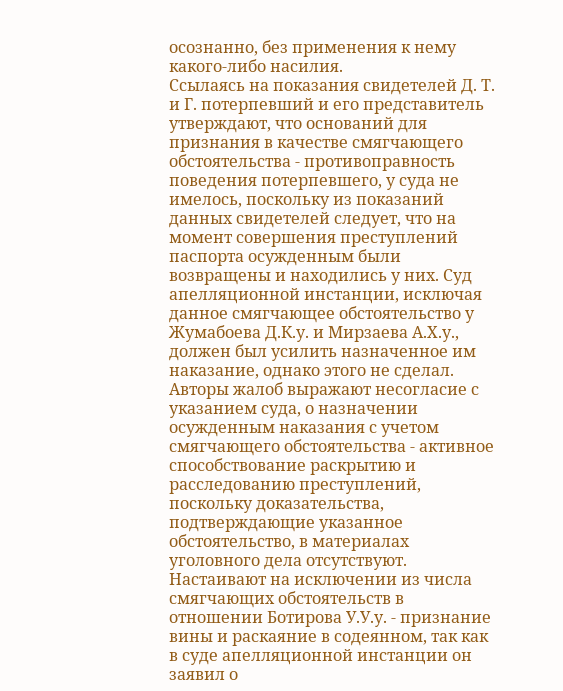осознанно, без применения к нему какого-либо насилия.
Ссылаясь на показания свидетелей Д. Т. и Г. потерпевший и его представитель утверждают, что оснований для признания в качестве смягчающего обстоятельства - противоправность поведения потерпевшего, у суда не имелось, поскольку из показаний данных свидетелей следует, что на момент совершения преступлений паспорта осужденным были возвращены и находились у них. Суд апелляционной инстанции, исключая данное смягчающее обстоятельство у Жумабоева Д.К.у. и Мирзаева А.Х.у., должен был усилить назначенное им наказание, однако этого не сделал.
Авторы жалоб выражают несогласие с указанием суда, о назначении осужденным наказания с учетом смягчающего обстоятельства - активное способствование раскрытию и расследованию преступлений, поскольку доказательства, подтверждающие указанное обстоятельство, в материалах уголовного дела отсутствуют. Настаивают на исключении из числа смягчающих обстоятельств в отношении Ботирова У.У.у. - признание вины и раскаяние в содеянном, так как в суде апелляционной инстанции он заявил о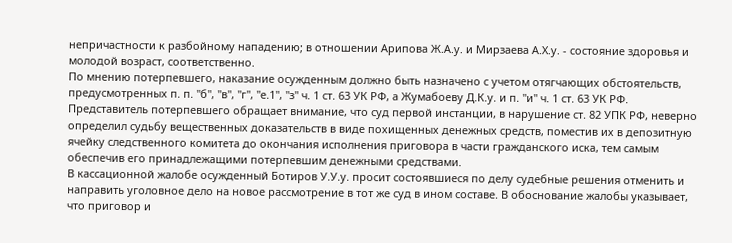непричастности к разбойному нападению; в отношении Арипова Ж.А.у. и Мирзаева А.Х.у. - состояние здоровья и молодой возраст, соответственно.
По мнению потерпевшего, наказание осужденным должно быть назначено с учетом отягчающих обстоятельств, предусмотренных п. п. "б", "в", "г", "е.1", "з" ч. 1 ст. 63 УК РФ, а Жумабоеву Д.К.у. и п. "и" ч. 1 ст. 63 УК РФ.
Представитель потерпевшего обращает внимание, что суд первой инстанции, в нарушение ст. 82 УПК РФ, неверно определил судьбу вещественных доказательств в виде похищенных денежных средств, поместив их в депозитную ячейку следственного комитета до окончания исполнения приговора в части гражданского иска, тем самым обеспечив его принадлежащими потерпевшим денежными средствами.
В кассационной жалобе осужденный Ботиров У.У.у. просит состоявшиеся по делу судебные решения отменить и направить уголовное дело на новое рассмотрение в тот же суд в ином составе. В обоснование жалобы указывает, что приговор и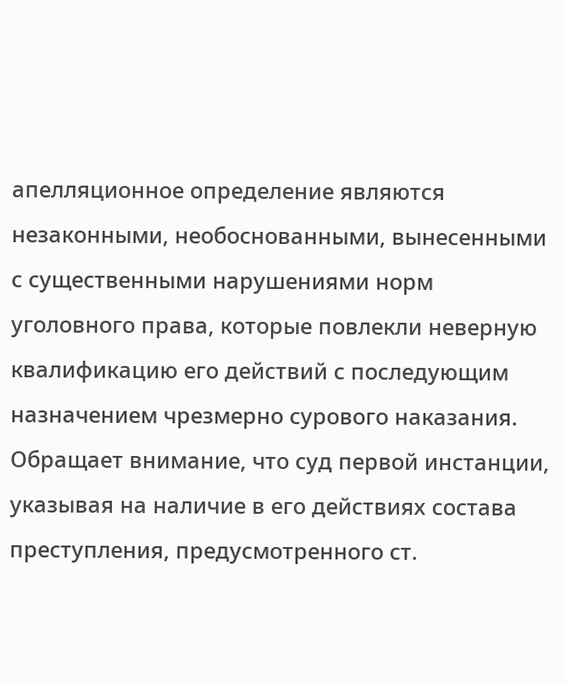апелляционное определение являются незаконными, необоснованными, вынесенными с существенными нарушениями норм уголовного права, которые повлекли неверную квалификацию его действий с последующим назначением чрезмерно сурового наказания. Обращает внимание, что суд первой инстанции, указывая на наличие в его действиях состава преступления, предусмотренного ст.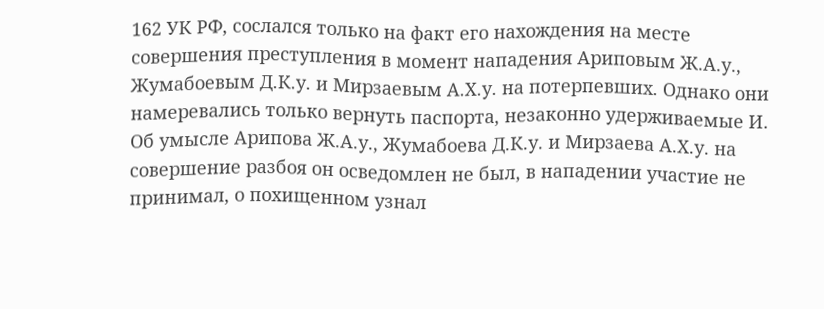162 УК РФ, сослался только на факт его нахождения на месте совершения преступления в момент нападения Ариповым Ж.А.у., Жумабоевым Д.К.у. и Мирзаевым А.Х.у. на потерпевших. Однако они намеревались только вернуть паспорта, незаконно удерживаемые И. Об умысле Арипова Ж.А.у., Жумабоева Д.К.у. и Мирзаева А.Х.у. на совершение разбоя он осведомлен не был, в нападении участие не принимал, о похищенном узнал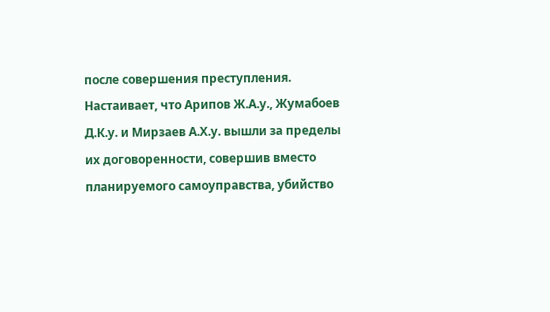после совершения преступления. Настаивает, что Арипов Ж.А.у., Жумабоев Д.К.у. и Мирзаев А.Х.у. вышли за пределы их договоренности, совершив вместо планируемого самоуправства, убийство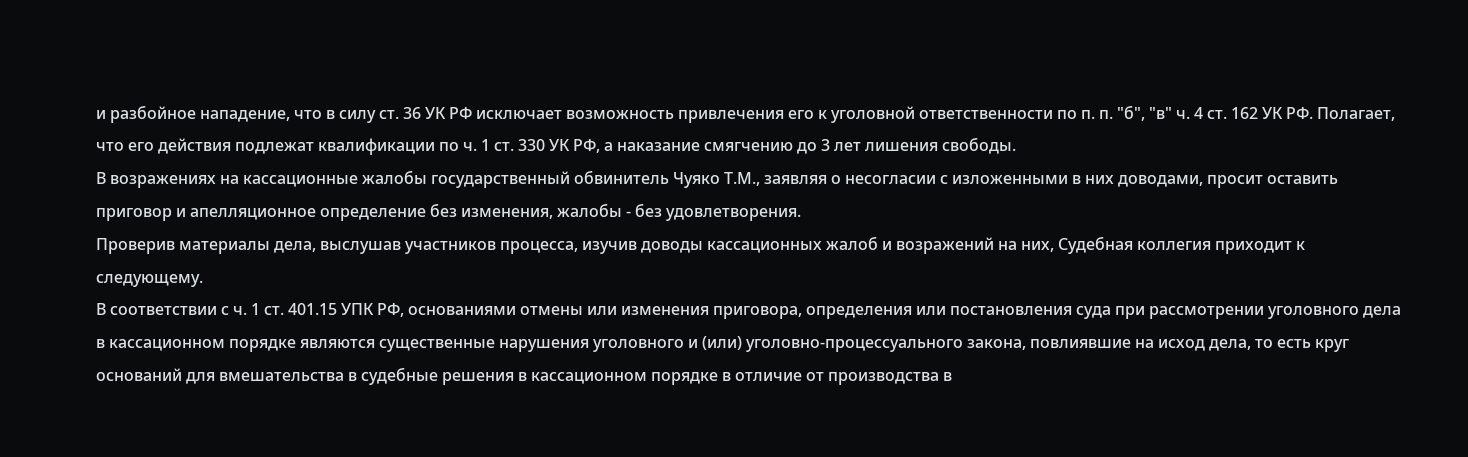и разбойное нападение, что в силу ст. 36 УК РФ исключает возможность привлечения его к уголовной ответственности по п. п. "б", "в" ч. 4 ст. 162 УК РФ. Полагает, что его действия подлежат квалификации по ч. 1 ст. 330 УК РФ, а наказание смягчению до 3 лет лишения свободы.
В возражениях на кассационные жалобы государственный обвинитель Чуяко Т.М., заявляя о несогласии с изложенными в них доводами, просит оставить приговор и апелляционное определение без изменения, жалобы - без удовлетворения.
Проверив материалы дела, выслушав участников процесса, изучив доводы кассационных жалоб и возражений на них, Судебная коллегия приходит к следующему.
В соответствии с ч. 1 ст. 401.15 УПК РФ, основаниями отмены или изменения приговора, определения или постановления суда при рассмотрении уголовного дела в кассационном порядке являются существенные нарушения уголовного и (или) уголовно-процессуального закона, повлиявшие на исход дела, то есть круг оснований для вмешательства в судебные решения в кассационном порядке в отличие от производства в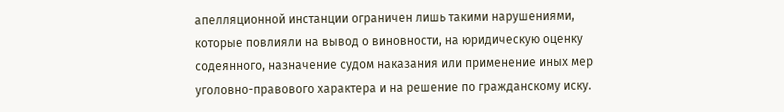апелляционной инстанции ограничен лишь такими нарушениями, которые повлияли на вывод о виновности, на юридическую оценку содеянного, назначение судом наказания или применение иных мер уголовно-правового характера и на решение по гражданскому иску.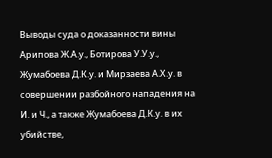Выводы суда о доказанности вины Арипова Ж.А.у., Ботирова У.У.у., Жумабоева Д.К.у. и Мирзаева А.Х.у. в совершении разбойного нападения на И. и Ч., а также Жумабоева Д.К.у. в их убийстве,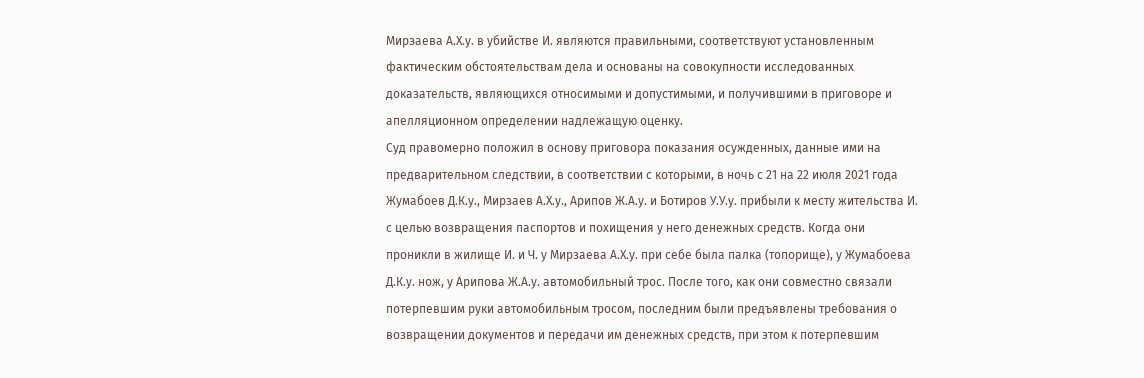Мирзаева А.Х.у. в убийстве И. являются правильными, соответствуют установленным фактическим обстоятельствам дела и основаны на совокупности исследованных доказательств, являющихся относимыми и допустимыми, и получившими в приговоре и апелляционном определении надлежащую оценку.
Суд правомерно положил в основу приговора показания осужденных, данные ими на предварительном следствии, в соответствии с которыми, в ночь с 21 на 22 июля 2021 года Жумабоев Д.К.у., Мирзаев А.Х.у., Арипов Ж.А.у. и Ботиров У.У.у. прибыли к месту жительства И. с целью возвращения паспортов и похищения у него денежных средств. Когда они проникли в жилище И. и Ч. у Мирзаева А.Х.у. при себе была палка (топорище), у Жумабоева Д.К.у. нож, у Арипова Ж.А.у. автомобильный трос. После того, как они совместно связали потерпевшим руки автомобильным тросом, последним были предъявлены требования о возвращении документов и передачи им денежных средств, при этом к потерпевшим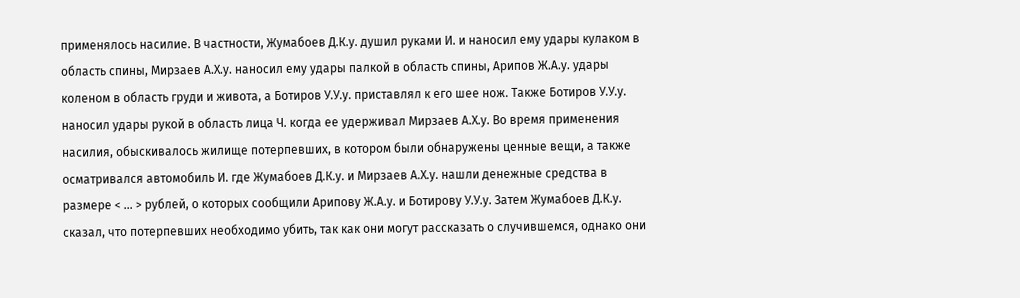применялось насилие. В частности, Жумабоев Д.К.у. душил руками И. и наносил ему удары кулаком в область спины, Мирзаев А.Х.у. наносил ему удары палкой в область спины, Арипов Ж.А.у. удары коленом в область груди и живота, а Ботиров У.У.у. приставлял к его шее нож. Также Ботиров У.У.у. наносил удары рукой в область лица Ч. когда ее удерживал Мирзаев А.Х.у. Во время применения насилия, обыскивалось жилище потерпевших, в котором были обнаружены ценные вещи, а также осматривался автомобиль И. где Жумабоев Д.К.у. и Мирзаев А.Х.у. нашли денежные средства в размере < ... > рублей, о которых сообщили Арипову Ж.А.у. и Ботирову У.У.у. Затем Жумабоев Д.К.у. сказал, что потерпевших необходимо убить, так как они могут рассказать о случившемся, однако они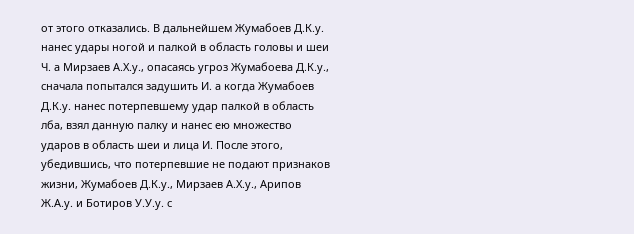от этого отказались. В дальнейшем Жумабоев Д.К.у. нанес удары ногой и палкой в область головы и шеи Ч. а Мирзаев А.Х.у., опасаясь угроз Жумабоева Д.К.у., сначала попытался задушить И. а когда Жумабоев Д.К.у. нанес потерпевшему удар палкой в область лба, взял данную палку и нанес ею множество ударов в область шеи и лица И. После этого, убедившись, что потерпевшие не подают признаков жизни, Жумабоев Д.К.у., Мирзаев А.Х.у., Арипов Ж.А.у. и Ботиров У.У.у. с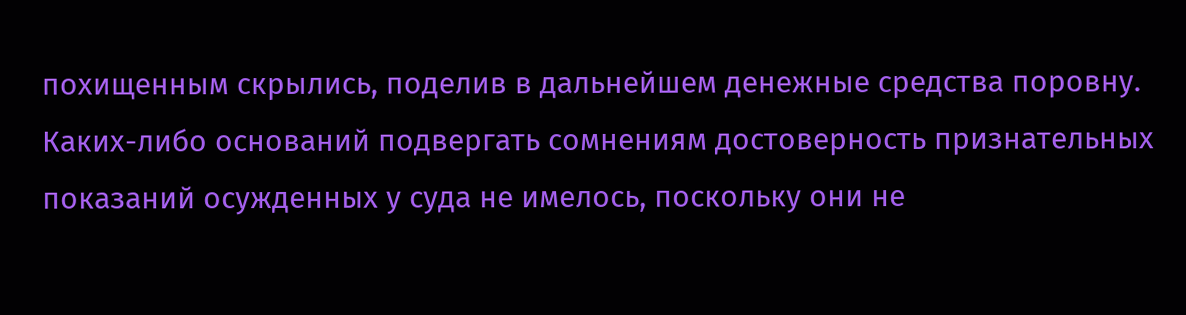похищенным скрылись, поделив в дальнейшем денежные средства поровну.
Каких-либо оснований подвергать сомнениям достоверность признательных показаний осужденных у суда не имелось, поскольку они не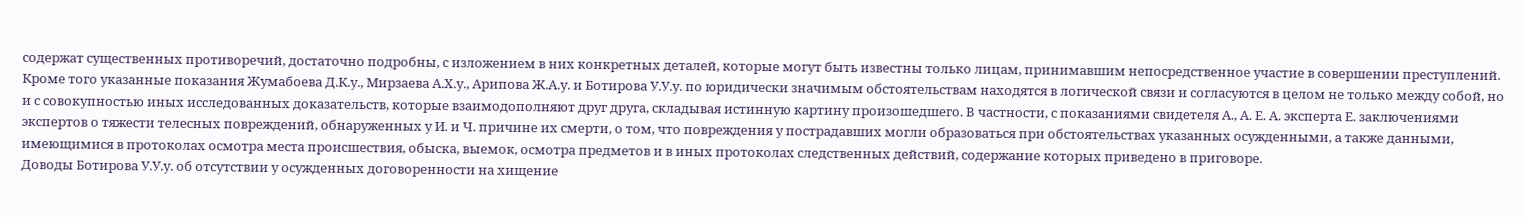содержат существенных противоречий, достаточно подробны, с изложением в них конкретных деталей, которые могут быть известны только лицам, принимавшим непосредственное участие в совершении преступлений.
Кроме того указанные показания Жумабоева Д.К.у., Мирзаева А.Х.у., Арипова Ж.А.у. и Ботирова У.У.у. по юридически значимым обстоятельствам находятся в логической связи и согласуются в целом не только между собой, но и с совокупностью иных исследованных доказательств, которые взаимодополняют друг друга, складывая истинную картину произошедшего. В частности, с показаниями свидетеля А., А. Е. А. эксперта Е. заключениями экспертов о тяжести телесных повреждений, обнаруженных у И. и Ч. причине их смерти, о том, что повреждения у пострадавших могли образоваться при обстоятельствах указанных осужденными, а также данными, имеющимися в протоколах осмотра места происшествия, обыска, выемок, осмотра предметов и в иных протоколах следственных действий, содержание которых приведено в приговоре.
Доводы Ботирова У.У.у. об отсутствии у осужденных договоренности на хищение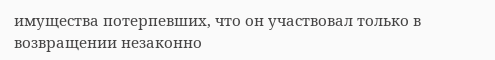имущества потерпевших, что он участвовал только в возвращении незаконно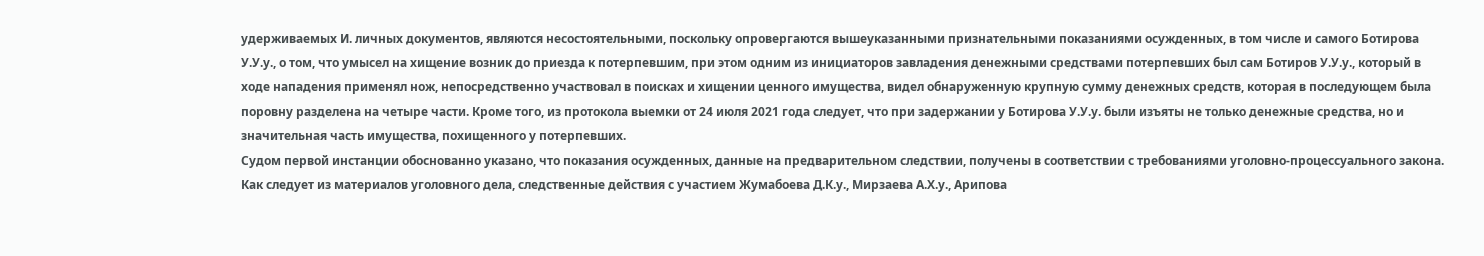удерживаемых И. личных документов, являются несостоятельными, поскольку опровергаются вышеуказанными признательными показаниями осужденных, в том числе и самого Ботирова У.У.у., о том, что умысел на хищение возник до приезда к потерпевшим, при этом одним из инициаторов завладения денежными средствами потерпевших был сам Ботиров У.У.у., который в ходе нападения применял нож, непосредственно участвовал в поисках и хищении ценного имущества, видел обнаруженную крупную сумму денежных средств, которая в последующем была поровну разделена на четыре части. Кроме того, из протокола выемки от 24 июля 2021 года следует, что при задержании у Ботирова У.У.у. были изъяты не только денежные средства, но и значительная часть имущества, похищенного у потерпевших.
Судом первой инстанции обоснованно указано, что показания осужденных, данные на предварительном следствии, получены в соответствии с требованиями уголовно-процессуального закона. Как следует из материалов уголовного дела, следственные действия с участием Жумабоева Д.К.у., Мирзаева А.Х.у., Арипова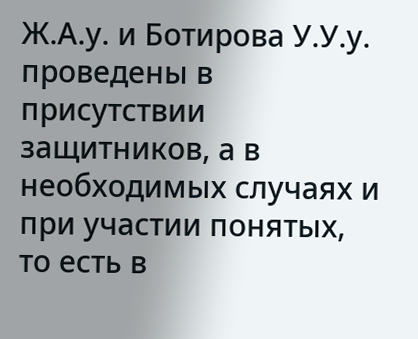Ж.А.у. и Ботирова У.У.у. проведены в присутствии защитников, а в необходимых случаях и при участии понятых, то есть в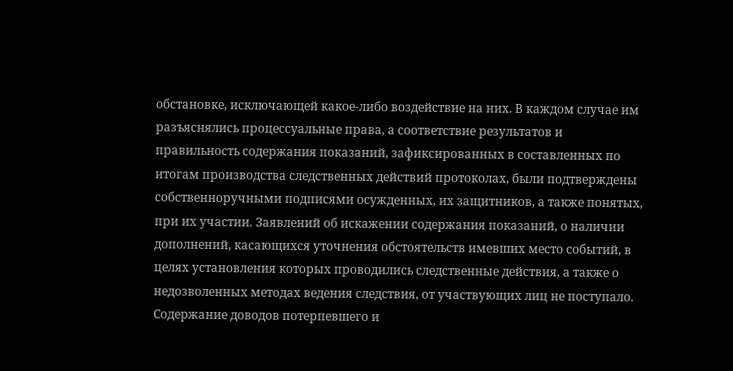обстановке, исключающей какое-либо воздействие на них. В каждом случае им разъяснялись процессуальные права, а соответствие результатов и правильность содержания показаний, зафиксированных в составленных по итогам производства следственных действий протоколах, были подтверждены собственноручными подписями осужденных, их защитников, а также понятых, при их участии. Заявлений об искажении содержания показаний, о наличии дополнений, касающихся уточнения обстоятельств имевших место событий, в целях установления которых проводились следственные действия, а также о недозволенных методах ведения следствия, от участвующих лиц не поступало.
Содержание доводов потерпевшего и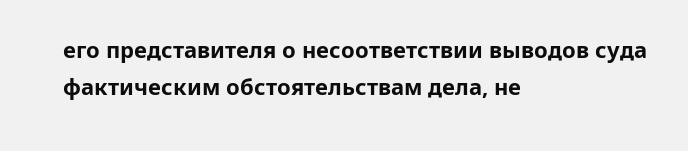его представителя о несоответствии выводов суда фактическим обстоятельствам дела, не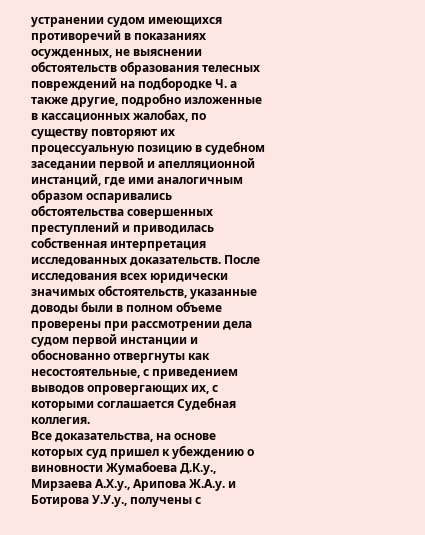устранении судом имеющихся противоречий в показаниях осужденных, не выяснении обстоятельств образования телесных повреждений на подбородке Ч. а также другие, подробно изложенные в кассационных жалобах, по существу повторяют их процессуальную позицию в судебном заседании первой и апелляционной инстанций, где ими аналогичным образом оспаривались обстоятельства совершенных преступлений и приводилась собственная интерпретация исследованных доказательств. После исследования всех юридически значимых обстоятельств, указанные доводы были в полном объеме проверены при рассмотрении дела судом первой инстанции и обоснованно отвергнуты как несостоятельные, с приведением выводов опровергающих их, с которыми соглашается Судебная коллегия.
Все доказательства, на основе которых суд пришел к убеждению о виновности Жумабоева Д.К.у., Мирзаева А.Х.у., Арипова Ж.А.у. и Ботирова У.У.у., получены с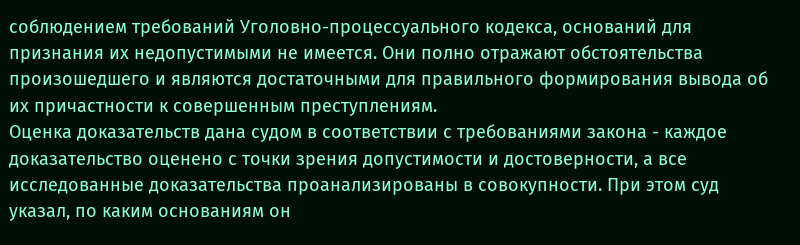соблюдением требований Уголовно-процессуального кодекса, оснований для признания их недопустимыми не имеется. Они полно отражают обстоятельства произошедшего и являются достаточными для правильного формирования вывода об их причастности к совершенным преступлениям.
Оценка доказательств дана судом в соответствии с требованиями закона - каждое доказательство оценено с точки зрения допустимости и достоверности, а все исследованные доказательства проанализированы в совокупности. При этом суд указал, по каким основаниям он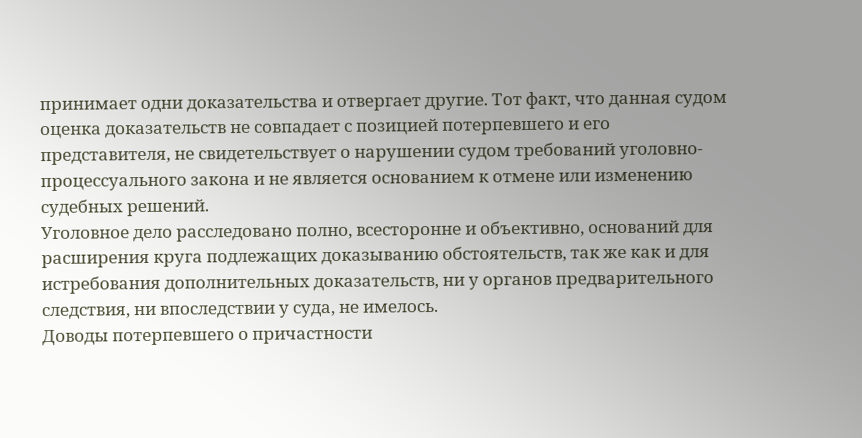принимает одни доказательства и отвергает другие. Тот факт, что данная судом оценка доказательств не совпадает с позицией потерпевшего и его представителя, не свидетельствует о нарушении судом требований уголовно-процессуального закона и не является основанием к отмене или изменению судебных решений.
Уголовное дело расследовано полно, всесторонне и объективно, оснований для расширения круга подлежащих доказыванию обстоятельств, так же как и для истребования дополнительных доказательств, ни у органов предварительного следствия, ни впоследствии у суда, не имелось.
Доводы потерпевшего о причастности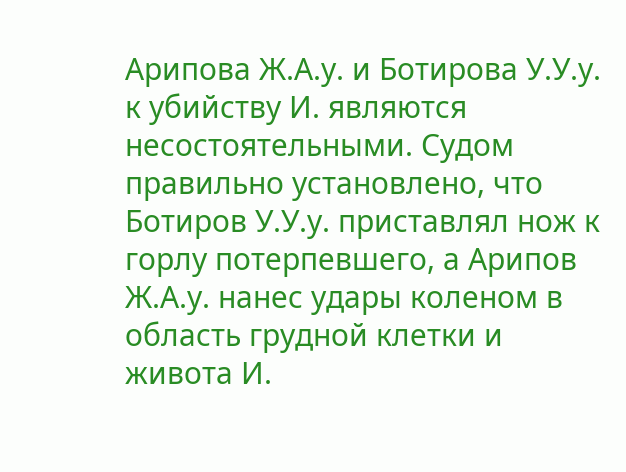Арипова Ж.А.у. и Ботирова У.У.у. к убийству И. являются несостоятельными. Судом правильно установлено, что Ботиров У.У.у. приставлял нож к горлу потерпевшего, а Арипов Ж.А.у. нанес удары коленом в область грудной клетки и живота И.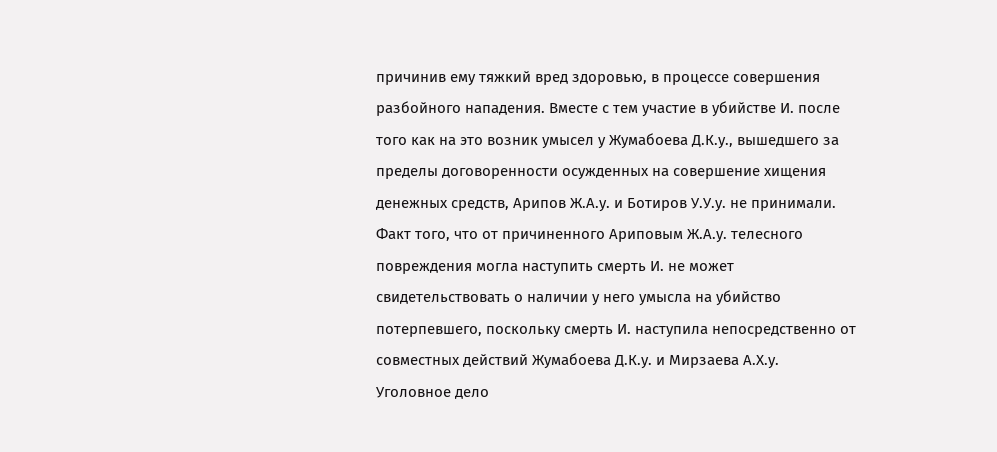причинив ему тяжкий вред здоровью, в процессе совершения разбойного нападения. Вместе с тем участие в убийстве И. после того как на это возник умысел у Жумабоева Д.К.у., вышедшего за пределы договоренности осужденных на совершение хищения денежных средств, Арипов Ж.А.у. и Ботиров У.У.у. не принимали. Факт того, что от причиненного Ариповым Ж.А.у. телесного повреждения могла наступить смерть И. не может свидетельствовать о наличии у него умысла на убийство потерпевшего, поскольку смерть И. наступила непосредственно от совместных действий Жумабоева Д.К.у. и Мирзаева А.Х.у.
Уголовное дело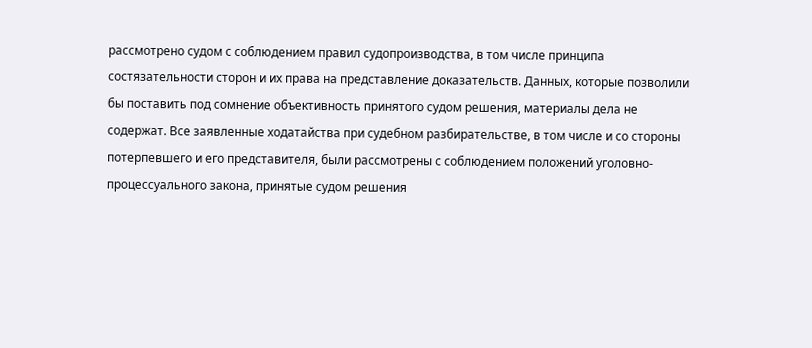рассмотрено судом с соблюдением правил судопроизводства, в том числе принципа состязательности сторон и их права на представление доказательств. Данных, которые позволили бы поставить под сомнение объективность принятого судом решения, материалы дела не содержат. Все заявленные ходатайства при судебном разбирательстве, в том числе и со стороны потерпевшего и его представителя, были рассмотрены с соблюдением положений уголовно-процессуального закона, принятые судом решения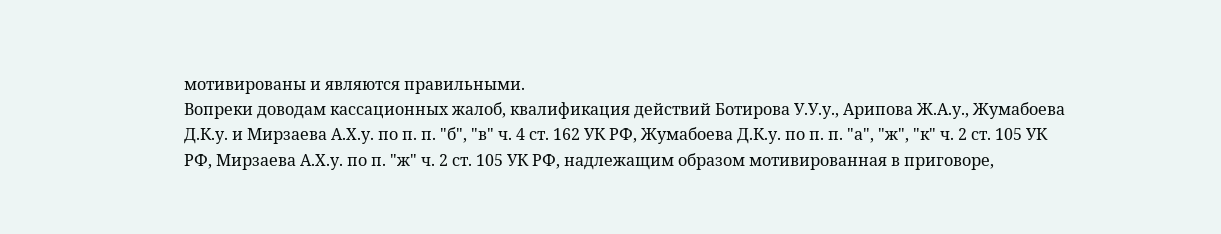мотивированы и являются правильными.
Вопреки доводам кассационных жалоб, квалификация действий Ботирова У.У.у., Арипова Ж.А.у., Жумабоева Д.К.у. и Мирзаева А.Х.у. по п. п. "б", "в" ч. 4 ст. 162 УК РФ, Жумабоева Д.К.у. по п. п. "а", "ж", "к" ч. 2 ст. 105 УК РФ, Мирзаева А.Х.у. по п. "ж" ч. 2 ст. 105 УК РФ, надлежащим образом мотивированная в приговоре,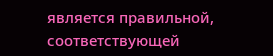является правильной, соответствующей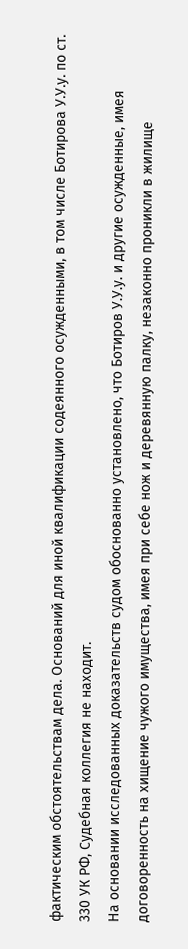фактическим обстоятельствам дела. Оснований для иной квалификации содеянного осужденными, в том числе Ботирова У.У.у. по ст. 330 УК РФ, Судебная коллегия не находит.
На основании исследованных доказательств судом обоснованно установлено, что Ботиров У.У.у. и другие осужденные, имея договоренность на хищение чужого имущества, имея при себе нож и деревянную палку, незаконно проникли в жилище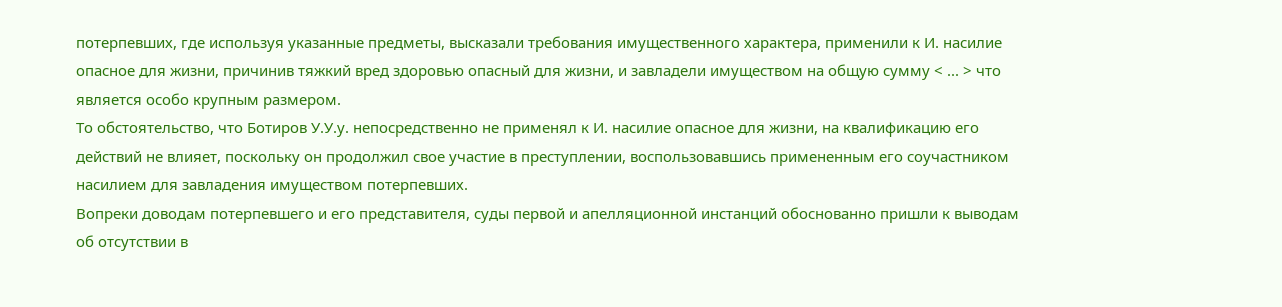потерпевших, где используя указанные предметы, высказали требования имущественного характера, применили к И. насилие опасное для жизни, причинив тяжкий вред здоровью опасный для жизни, и завладели имуществом на общую сумму < ... > что является особо крупным размером.
То обстоятельство, что Ботиров У.У.у. непосредственно не применял к И. насилие опасное для жизни, на квалификацию его действий не влияет, поскольку он продолжил свое участие в преступлении, воспользовавшись примененным его соучастником насилием для завладения имуществом потерпевших.
Вопреки доводам потерпевшего и его представителя, суды первой и апелляционной инстанций обоснованно пришли к выводам об отсутствии в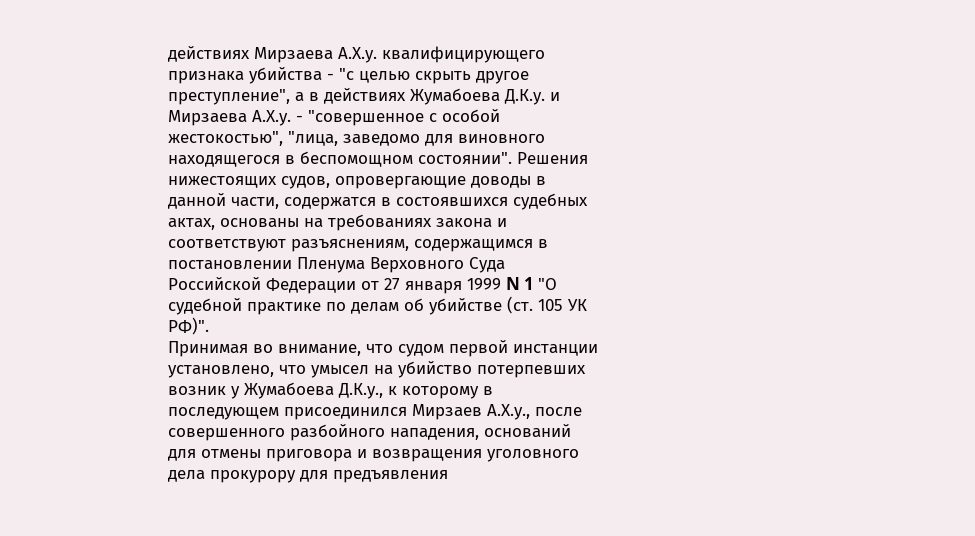действиях Мирзаева А.Х.у. квалифицирующего признака убийства - "с целью скрыть другое преступление", а в действиях Жумабоева Д.К.у. и Мирзаева А.Х.у. - "совершенное с особой жестокостью", "лица, заведомо для виновного находящегося в беспомощном состоянии". Решения нижестоящих судов, опровергающие доводы в данной части, содержатся в состоявшихся судебных актах, основаны на требованиях закона и соответствуют разъяснениям, содержащимся в постановлении Пленума Верховного Суда Российской Федерации от 27 января 1999 N 1 "О судебной практике по делам об убийстве (ст. 105 УК РФ)".
Принимая во внимание, что судом первой инстанции установлено, что умысел на убийство потерпевших возник у Жумабоева Д.К.у., к которому в последующем присоединился Мирзаев А.Х.у., после совершенного разбойного нападения, оснований для отмены приговора и возвращения уголовного дела прокурору для предъявления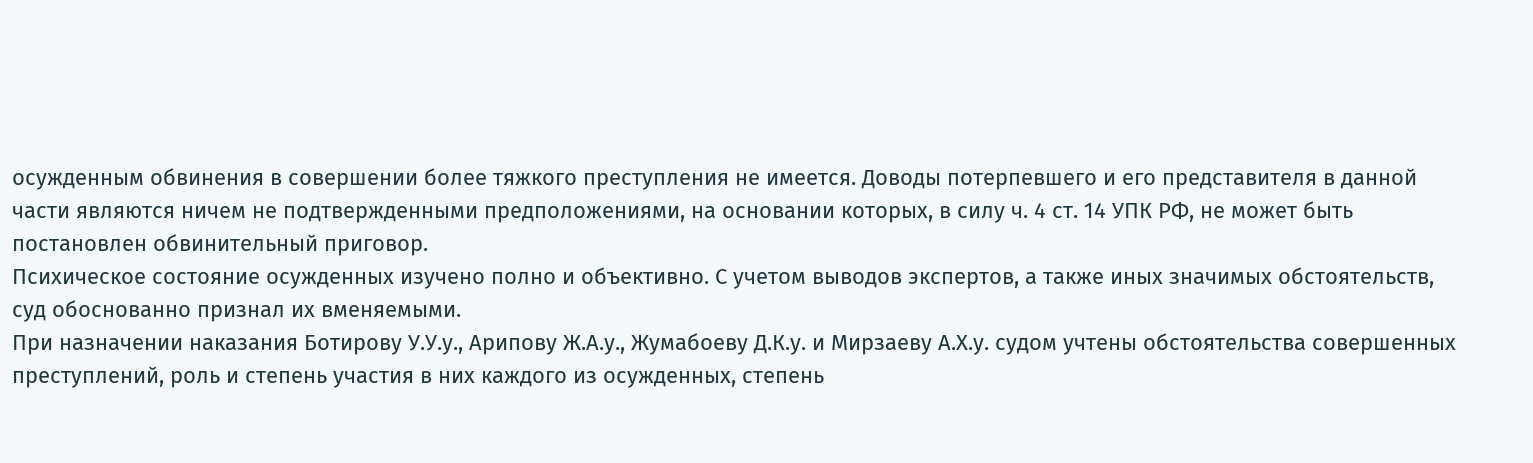осужденным обвинения в совершении более тяжкого преступления не имеется. Доводы потерпевшего и его представителя в данной части являются ничем не подтвержденными предположениями, на основании которых, в силу ч. 4 ст. 14 УПК РФ, не может быть постановлен обвинительный приговор.
Психическое состояние осужденных изучено полно и объективно. С учетом выводов экспертов, а также иных значимых обстоятельств, суд обоснованно признал их вменяемыми.
При назначении наказания Ботирову У.У.у., Арипову Ж.А.у., Жумабоеву Д.К.у. и Мирзаеву А.Х.у. судом учтены обстоятельства совершенных преступлений, роль и степень участия в них каждого из осужденных, степень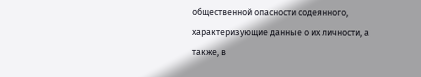общественной опасности содеянного, характеризующие данные о их личности, а также, в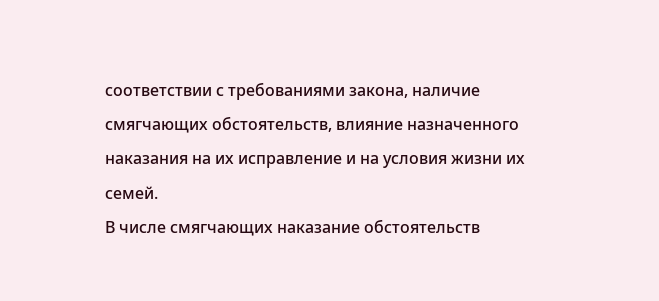соответствии с требованиями закона, наличие смягчающих обстоятельств, влияние назначенного наказания на их исправление и на условия жизни их семей.
В числе смягчающих наказание обстоятельств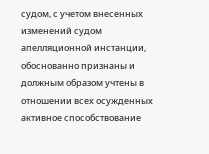судом, с учетом внесенных изменений судом апелляционной инстанции, обоснованно признаны и должным образом учтены в отношении всех осужденных активное способствование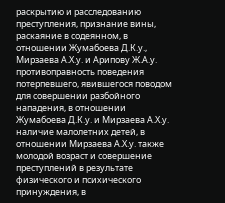раскрытию и расследованию преступления, признание вины, раскаяние в содеянном, в отношении Жумабоева Д.К.у., Мирзаева А.Х.у. и Арипову Ж.А.у. противоправность поведения потерпевшего, явившегося поводом для совершении разбойного нападения, в отношении Жумабоева Д.К.у. и Мирзаева А.Х.у. наличие малолетних детей, в отношении Мирзаева А.Х.у. также молодой возраст и совершение преступлений в результате физического и психического принуждения, в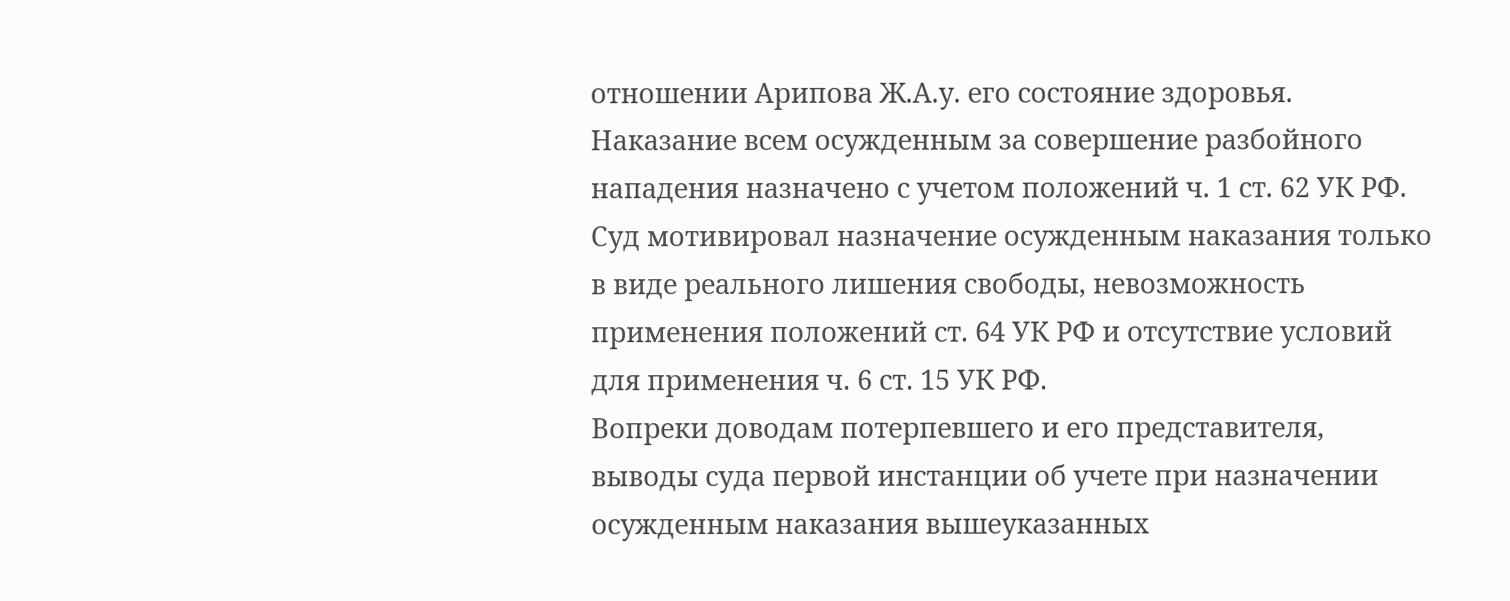отношении Арипова Ж.А.у. его состояние здоровья.
Наказание всем осужденным за совершение разбойного нападения назначено с учетом положений ч. 1 ст. 62 УК РФ.
Суд мотивировал назначение осужденным наказания только в виде реального лишения свободы, невозможность применения положений ст. 64 УК РФ и отсутствие условий для применения ч. 6 ст. 15 УК РФ.
Вопреки доводам потерпевшего и его представителя, выводы суда первой инстанции об учете при назначении осужденным наказания вышеуказанных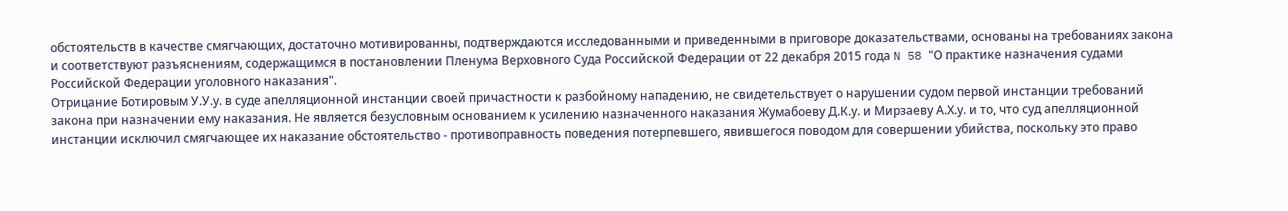обстоятельств в качестве смягчающих, достаточно мотивированны, подтверждаются исследованными и приведенными в приговоре доказательствами, основаны на требованиях закона и соответствуют разъяснениям, содержащимся в постановлении Пленума Верховного Суда Российской Федерации от 22 декабря 2015 года N 58 "О практике назначения судами Российской Федерации уголовного наказания".
Отрицание Ботировым У.У.у. в суде апелляционной инстанции своей причастности к разбойному нападению, не свидетельствует о нарушении судом первой инстанции требований закона при назначении ему наказания. Не является безусловным основанием к усилению назначенного наказания Жумабоеву Д.К.у. и Мирзаеву А.Х.у. и то, что суд апелляционной инстанции исключил смягчающее их наказание обстоятельство - противоправность поведения потерпевшего, явившегося поводом для совершении убийства, поскольку это право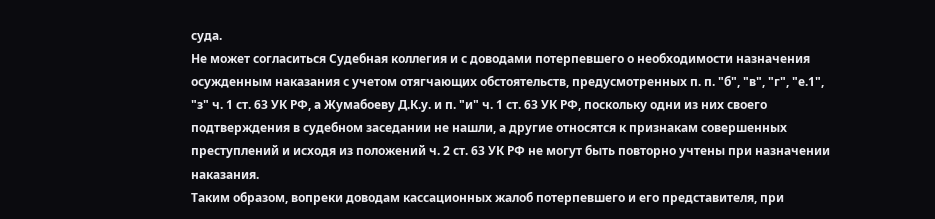суда.
Не может согласиться Судебная коллегия и с доводами потерпевшего о необходимости назначения осужденным наказания с учетом отягчающих обстоятельств, предусмотренных п. п. "б", "в", "г", "е.1", "з" ч. 1 ст. 63 УК РФ, а Жумабоеву Д.К.у. и п. "и" ч. 1 ст. 63 УК РФ, поскольку одни из них своего подтверждения в судебном заседании не нашли, а другие относятся к признакам совершенных преступлений и исходя из положений ч. 2 ст. 63 УК РФ не могут быть повторно учтены при назначении наказания.
Таким образом, вопреки доводам кассационных жалоб потерпевшего и его представителя, при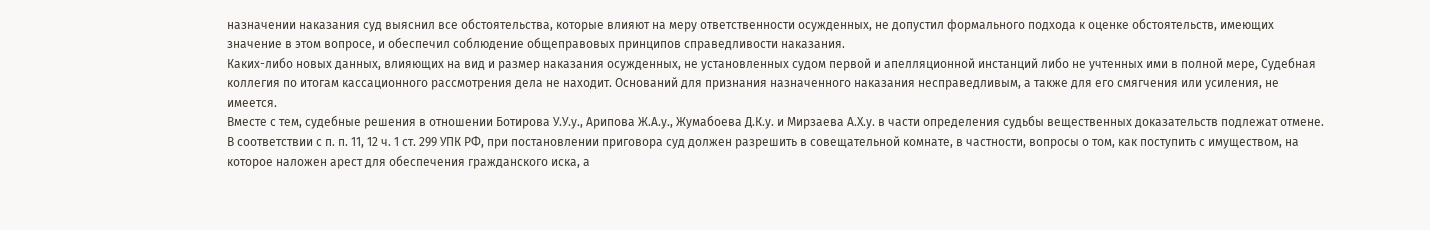назначении наказания суд выяснил все обстоятельства, которые влияют на меру ответственности осужденных, не допустил формального подхода к оценке обстоятельств, имеющих значение в этом вопросе, и обеспечил соблюдение общеправовых принципов справедливости наказания.
Каких-либо новых данных, влияющих на вид и размер наказания осужденных, не установленных судом первой и апелляционной инстанций либо не учтенных ими в полной мере, Судебная коллегия по итогам кассационного рассмотрения дела не находит. Оснований для признания назначенного наказания несправедливым, а также для его смягчения или усиления, не имеется.
Вместе с тем, судебные решения в отношении Ботирова У.У.у., Арипова Ж.А.у., Жумабоева Д.К.у. и Мирзаева А.Х.у. в части определения судьбы вещественных доказательств подлежат отмене.
В соответствии с п. п. 11, 12 ч. 1 ст. 299 УПК РФ, при постановлении приговора суд должен разрешить в совещательной комнате, в частности, вопросы о том, как поступить с имуществом, на которое наложен арест для обеспечения гражданского иска, а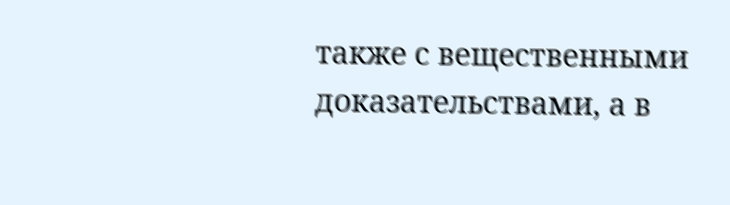также с вещественными доказательствами, а в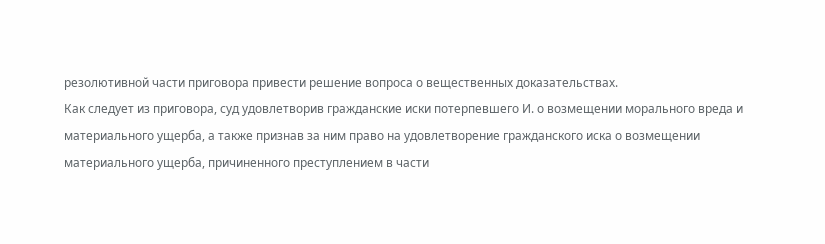резолютивной части приговора привести решение вопроса о вещественных доказательствах.
Как следует из приговора, суд удовлетворив гражданские иски потерпевшего И. о возмещении морального вреда и материального ущерба, а также признав за ним право на удовлетворение гражданского иска о возмещении материального ущерба, причиненного преступлением в части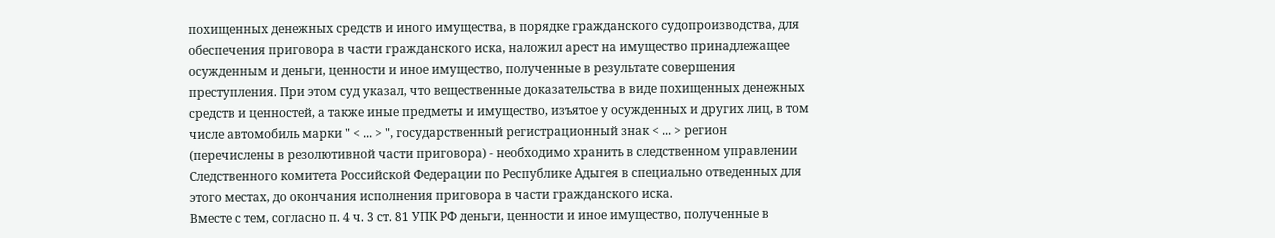похищенных денежных средств и иного имущества, в порядке гражданского судопроизводства, для обеспечения приговора в части гражданского иска, наложил арест на имущество принадлежащее осужденным и деньги, ценности и иное имущество, полученные в результате совершения преступления. При этом суд указал, что вещественные доказательства в виде похищенных денежных средств и ценностей, а также иные предметы и имущество, изъятое у осужденных и других лиц, в том числе автомобиль марки " < ... > ", государственный регистрационный знак < ... > регион (перечислены в резолютивной части приговора) - необходимо хранить в следственном управлении Следственного комитета Российской Федерации по Республике Адыгея в специально отведенных для этого местах, до окончания исполнения приговора в части гражданского иска.
Вместе с тем, согласно п. 4 ч. 3 ст. 81 УПК РФ деньги, ценности и иное имущество, полученные в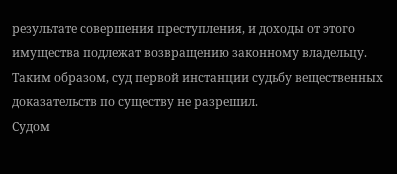результате совершения преступления, и доходы от этого имущества подлежат возвращению законному владельцу.
Таким образом, суд первой инстанции судьбу вещественных доказательств по существу не разрешил.
Судом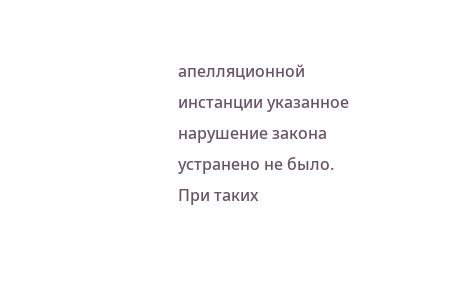апелляционной инстанции указанное нарушение закона устранено не было.
При таких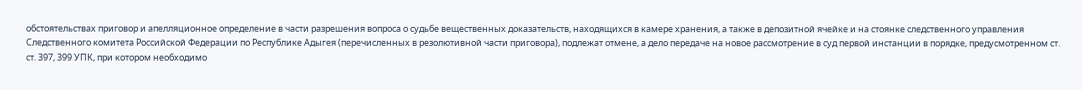обстоятельствах приговор и апелляционное определение в части разрешения вопроса о судьбе вещественных доказательств, находящихся в камере хранения, а также в депозитной ячейке и на стоянке следственного управления Следственного комитета Российской Федерации по Республике Адыгея (перечисленных в резолютивной части приговора), подлежат отмене, а дело передаче на новое рассмотрение в суд первой инстанции в порядке, предусмотренном ст. ст. 397, 399 УПК, при котором необходимо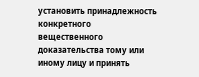установить принадлежность конкретного вещественного доказательства тому или иному лицу и принять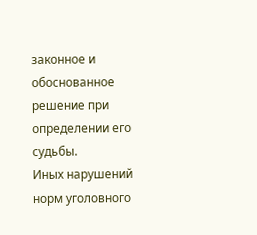законное и обоснованное решение при определении его судьбы.
Иных нарушений норм уголовного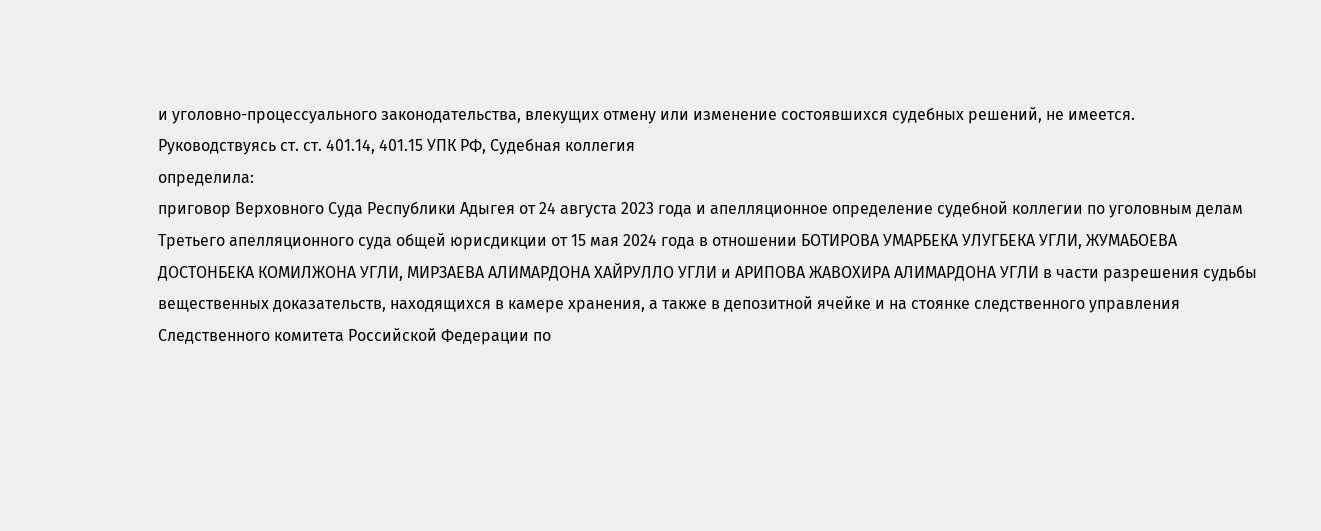и уголовно-процессуального законодательства, влекущих отмену или изменение состоявшихся судебных решений, не имеется.
Руководствуясь ст. ст. 401.14, 401.15 УПК РФ, Судебная коллегия
определила:
приговор Верховного Суда Республики Адыгея от 24 августа 2023 года и апелляционное определение судебной коллегии по уголовным делам Третьего апелляционного суда общей юрисдикции от 15 мая 2024 года в отношении БОТИРОВА УМАРБЕКА УЛУГБЕКА УГЛИ, ЖУМАБОЕВА ДОСТОНБЕКА КОМИЛЖОНА УГЛИ, МИРЗАЕВА АЛИМАРДОНА ХАЙРУЛЛО УГЛИ и АРИПОВА ЖАВОХИРА АЛИМАРДОНА УГЛИ в части разрешения судьбы вещественных доказательств, находящихся в камере хранения, а также в депозитной ячейке и на стоянке следственного управления Следственного комитета Российской Федерации по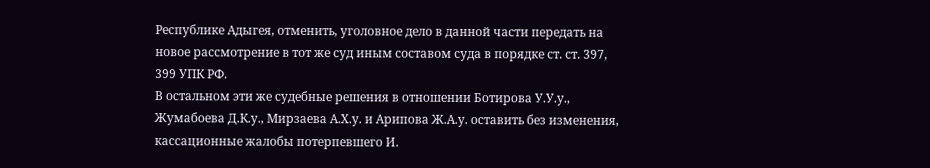Республике Адыгея, отменить, уголовное дело в данной части передать на новое рассмотрение в тот же суд иным составом суда в порядке ст. ст. 397, 399 УПК РФ.
В остальном эти же судебные решения в отношении Ботирова У.У.у., Жумабоева Д.К.у., Мирзаева А.Х.у. и Арипова Ж.А.у. оставить без изменения, кассационные жалобы потерпевшего И.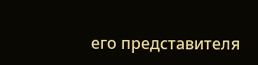его представителя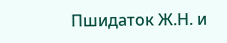Пшидаток Ж.Н. и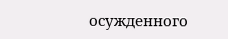осужденного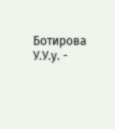Ботирова У.У.у. -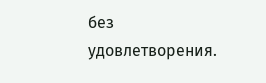без удовлетворения.